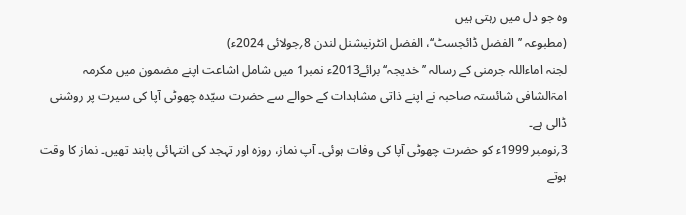وہ جو دل میں رہتی ہیں
(مطبوعہ ’’الفضل ڈائجسٹ‘‘، الفضل انٹرنیشنل لندن 8؍جولائی 2024ء)
لجنہ اماءاللہ جرمنی کے رسالہ ’’خدیجہ‘‘برائے2013ء نمبر1 میں شامل اشاعت اپنے مضمون میں مکرمہ امۃالشافی شائستہ صاحبہ نے اپنے ذاتی مشاہدات کے حوالے سے حضرت سیّدہ چھوٹی آپا کی سیرت پر روشنی ڈالی ہے۔
3؍نومبر 1999ء کو حضرت چھوٹی آپا کی وفات ہوئی۔ آپ نماز، روزہ اور تہجد کی انتہائی پابند تھیں۔ نماز کا وقت ہوتے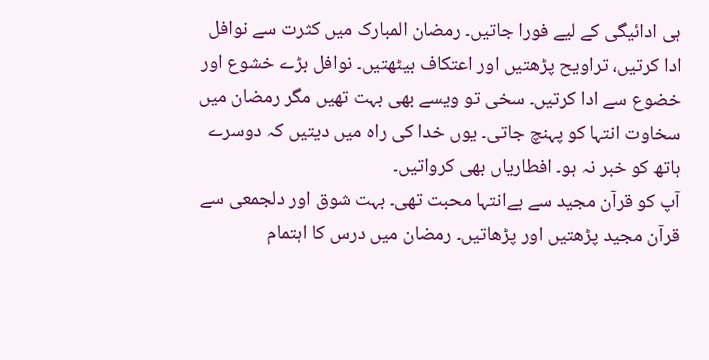ہی ادائیگی کے لیے فورا جاتیں۔ رمضان المبارک میں کثرت سے نوافل ادا کرتیں، تراویح پڑھتیں اور اعتکاف بیٹھتیں۔ نوافل بڑے خشوع اور خضوع سے ادا کرتیں۔ سخی تو ویسے بھی بہت تھیں مگر رمضان میں سخاوت انتہا کو پہنچ جاتی۔ یوں خدا کی راہ میں دیتیں کہ دوسرے ہاتھ کو خبر نہ ہو۔ افطاریاں بھی کرواتیں۔
آپ کو قرآن مجید سے بےانتہا محبت تھی۔ بہت شوق اور دلجمعی سے قرآن مجید پڑھتیں اور پڑھاتیں۔ رمضان میں درس کا اہتمام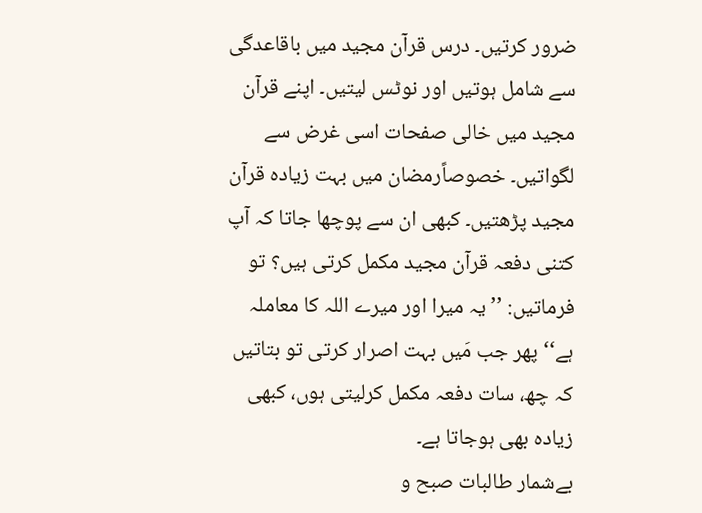ضرور کرتیں۔ درس قرآن مجید میں باقاعدگی سے شامل ہوتیں اور نوٹس لیتیں۔ اپنے قرآن مجید میں خالی صفحات اسی غرض سے لگواتیں۔ خصوصاًرمضان میں بہت زیادہ قرآن مجید پڑھتیں۔ کبھی ان سے پوچھا جاتا کہ آپ کتنی دفعہ قرآن مجید مکمل کرتی ہیں؟ تو فرماتیں: ’’یہ میرا اور میرے اللہ کا معاملہ ہے‘‘ پھر جب مَیں بہت اصرار کرتی تو بتاتیں کہ چھ، سات دفعہ مکمل کرلیتی ہوں، کبھی زیادہ بھی ہوجاتا ہے۔
بےشمار طالبات صبح و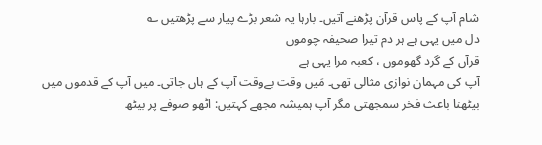شام آپ کے پاس قرآن پڑھنے آتیں۔ بارہا یہ شعر بڑے پیار سے پڑھتیں ؎
دل میں یہی ہے ہر دم تیرا صحیفہ چوموں
قرآں کے گرد گھوموں ، کعبہ مرا یہی ہے
آپ کی مہمان نوازی مثالی تھی۔ مَیں وقت بےوقت آپ کے ہاں جاتی۔ میں آپ کے قدموں میں بیٹھنا باعث فخر سمجھتی مگر آپ ہمیشہ مجھے کہتیں: اٹھو صوفے پر بیٹھ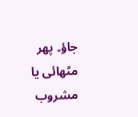جاؤ۔ پھر مٹھائی یا مشروب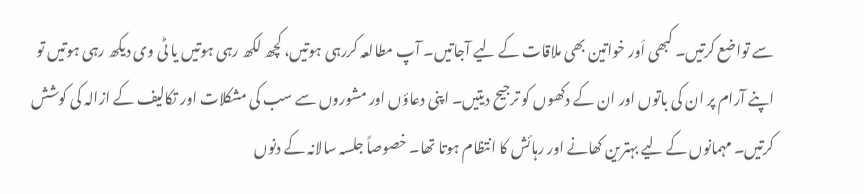سے تواضع کرتیں۔ کبھی اَور خواتین بھی ملاقات کے لیے آجاتیں۔ آپ مطالعہ کررہی ہوتیں، کچھ لکھ رہی ہوتیں یا ٹی وی دیکھ رہی ہوتیں تو اپنے آرام پر ان کی باتوں اور ان کے دکھوں کو ترجیح دیتیں۔ اپنی دعاؤں اور مشوروں سے سب کی مشکلات اور تکالیف کے ازالہ کی کوشش کرتیں۔ مہمانوں کے لیے بہترین کھانے اور رہائش کا انتظام ہوتا تھا۔ خصوصاً جلسہ سالانہ کے دنوں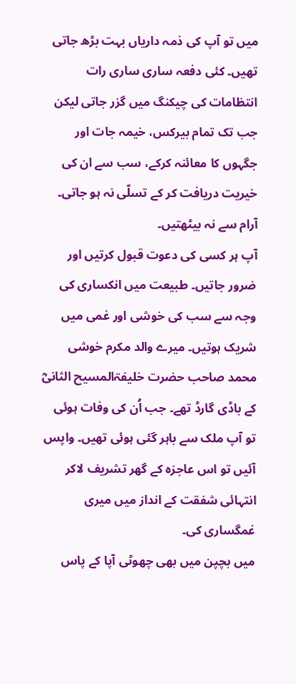میں تو آپ کی ذمہ داریاں بہت بڑھ جاتی تھیں۔ کئی دفعہ ساری ساری رات انتظامات کی چیکنگ میں گزر جاتی لیکن جب تک تمام بیرکس، خیمہ جات اور جگہوں کا معائنہ کرکے، سب سے ان کی خیریت دریافت کر کے تسلّی نہ ہو جاتی۔ آرام سے نہ بیٹھتیں۔
آپ ہر کسی کی دعوت قبول کرتیں اور ضرور جاتیں۔ طبیعت میں انکساری کی وجہ سے سب کی خوشی اور غمی میں شریک ہوتیں۔ میرے والد مکرم خوشی محمد صاحب حضرت خلیفۃالمسیح الثانیؓ کے باڈی گارڈ تھے۔ جب اُن کی وفات ہوئی تو آپ ملک سے باہر گئی ہوئی تھیں۔ واپس آئیں تو اس عاجزہ کے گھر تشریف لاکر انتہائی شفقت کے انداز میں میری غمگساری کی۔
میں بچپن میں بھی چھوٹی آپا کے پاس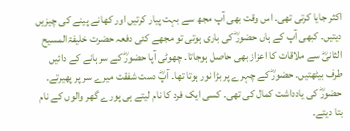اکثر جایا کرتی تھی۔ اس وقت بھی آپ مجھ سے بہت پیار کرتیں اور کھانے پینے کی چیزیں دیتیں۔ کبھی آپ کے ہاں حضورؓ کی باری ہوتی تو مجھے کئی دفعہ حضرت خلیفۃالمسیح الثانیؓ سے ملاقات کا اعزاز بھی حاصل ہوجاتا۔ چھوٹی آپا حضورؓ کے سرہانے کے دائیں طرف بیٹھتیں۔ حضورؓ کے چہرے پر بڑا نور ہوتا تھا۔ آپؓ دست شفقت میرے سر پر پھیرتے۔ حضورؓ کی یادداشت کمال کی تھی۔ کسی ایک فرد کا نام لیتے ہی پورے گھر والوں کے نام بتا دیتے۔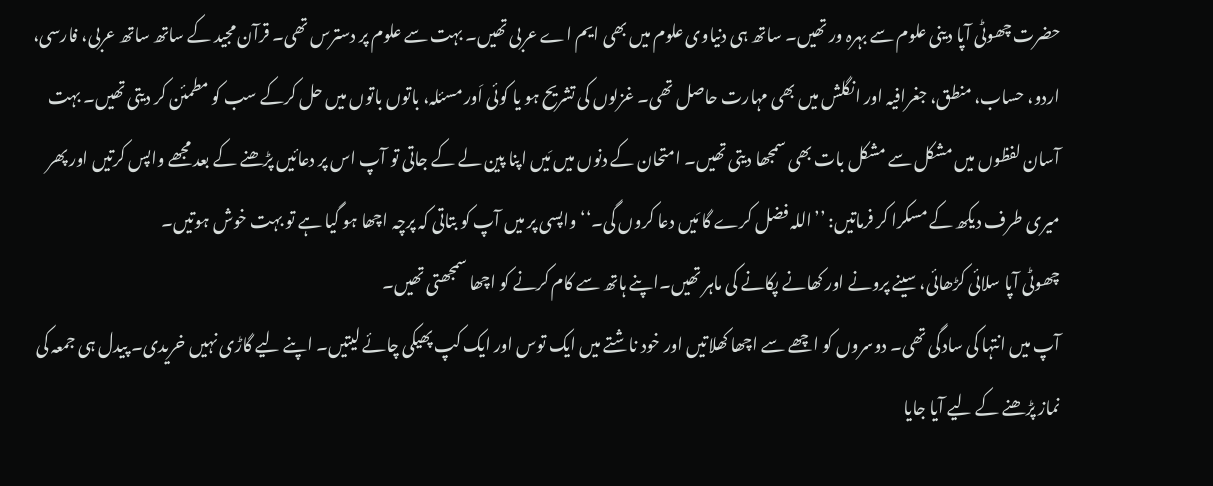حضرت چھوٹی آپا دینی علوم سے بہرہ ور تھیں۔ ساتھ ہی دنیاوی علوم میں بھی ایم اے عربی تھیں۔ بہت سے علوم پر دسترس تھی۔ قرآن مجید کے ساتھ ساتھ عربی، فارسی، اردو، حساب، منطق، جغرافیہ اور انگلش میں بھی مہارت حاصل تھی۔ غزلوں کی تشریح ہو یا کوئی اَور مسئلہ، باتوں باتوں میں حل کرکے سب کو مطمئن کر دیتی تھیں۔ بہت آسان لفظوں میں مشکل سے مشکل بات بھی سمجھا دیتی تھیں۔ امتحان کے دنوں میں مَیں اپنا پین لے کے جاتی تو آپ اس پر دعائیں پڑھنے کے بعد مجھے واپس کرتیں اور پھر میری طرف دیکھ کے مسکرا کر فرماتیں: ’’اللہ فضل کرے گا مَیں دعا کروں گی۔‘‘واپسی پر میں آپ کو بتاتی کہ پرچہ اچھا ہو گیا ہے تو بہت خوش ہوتیں۔
چھوٹی آپا سلائی کڑھائی، سینے پرونے اور کھانے پکانے کی ماہر تھیں۔اپنے ہاتھ سے کام کرنے کو اچھا سمجھتی تھیں۔
آپ میں انتہا کی سادگی تھی۔ دوسروں کو اچھے سے اچھا کھلاتیں اور خود ناشتے میں ایک توس اور ایک کپ پھیکی چائے لیتیں۔ اپنے لیے گاڑی نہیں خریدی۔ پیدل ہی جمعہ کی نماز پڑھنے کے لیے آیا جایا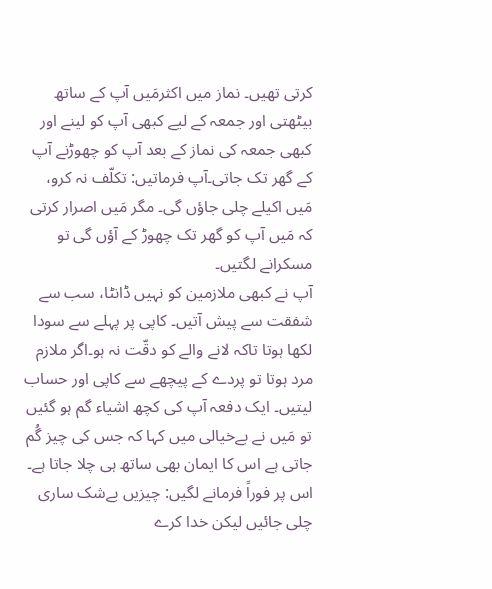کرتی تھیں۔ نماز میں اکثرمَیں آپ کے ساتھ بیٹھتی اور جمعہ کے لیے کبھی آپ کو لینے اور کبھی جمعہ کی نماز کے بعد آپ کو چھوڑنے آپ کے گھر تک جاتی۔آپ فرماتیں: تکلّف نہ کرو، مَیں اکیلے چلی جاؤں گی۔ مگر مَیں اصرار کرتی کہ مَیں آپ کو گھر تک چھوڑ کے آؤں گی تو مسکرانے لگتیں۔
آپ نے کبھی ملازمین کو نہیں ڈانٹا، سب سے شفقت سے پیش آتیں۔ کاپی پر پہلے سے سودا لکھا ہوتا تاکہ لانے والے کو دقّت نہ ہو۔اگر ملازم مرد ہوتا تو پردے کے پیچھے سے کاپی اور حساب لیتیں۔ ایک دفعہ آپ کی کچھ اشیاء گم ہو گئیں تو مَیں نے بےخیالی میں کہا کہ جس کی چیز گُم جاتی ہے اس کا ایمان بھی ساتھ ہی چلا جاتا ہے۔ اس پر فوراً فرمانے لگیں: چیزیں بےشک ساری چلی جائیں لیکن خدا کرے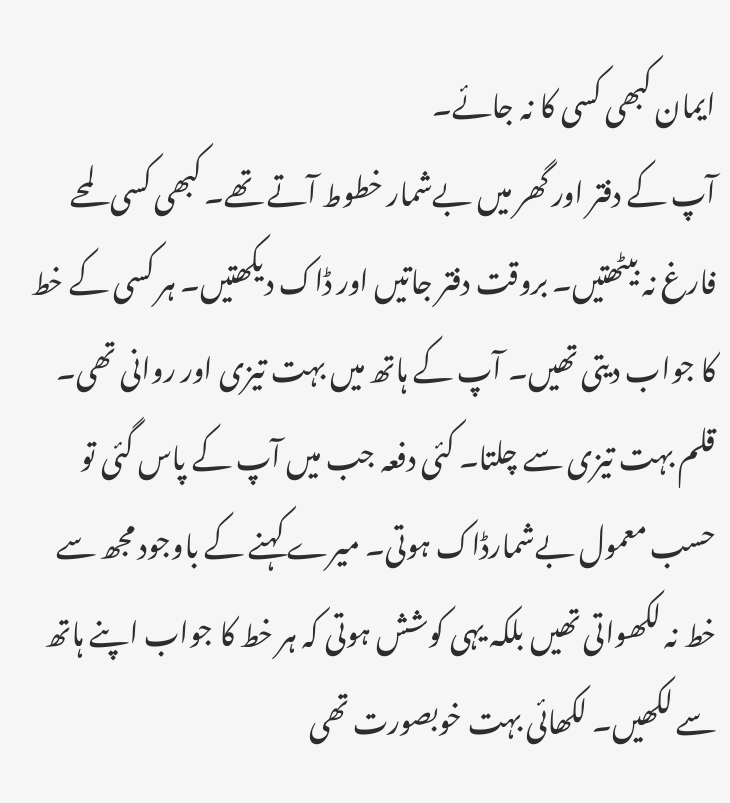ایمان کبھی کسی کا نہ جائے۔
آپ کے دفتر اور گھر میں بےشمار خطوط آتے تھے۔ کبھی کسی لمحے فارغ نہ بیٹھتیں۔ بروقت دفتر جاتیں اور ڈاک دیکھتیں۔ ہر کسی کے خط کا جواب دیتی تھیں۔ آپ کے ہاتھ میں بہت تیزی اور روانی تھی۔ قلم بہت تیزی سے چلتا۔ کئی دفعہ جب میں آپ کے پاس گئی تو حسب معمول بےشمارڈاک ہوتی۔ میرے کہنے کے باوجود مجھ سے خط نہ لکھواتی تھیں بلکہ یہی کوشش ہوتی کہ ہر خط کا جواب اپنے ہاتھ سے لکھیں۔ لکھائی بہت خوبصورت تھی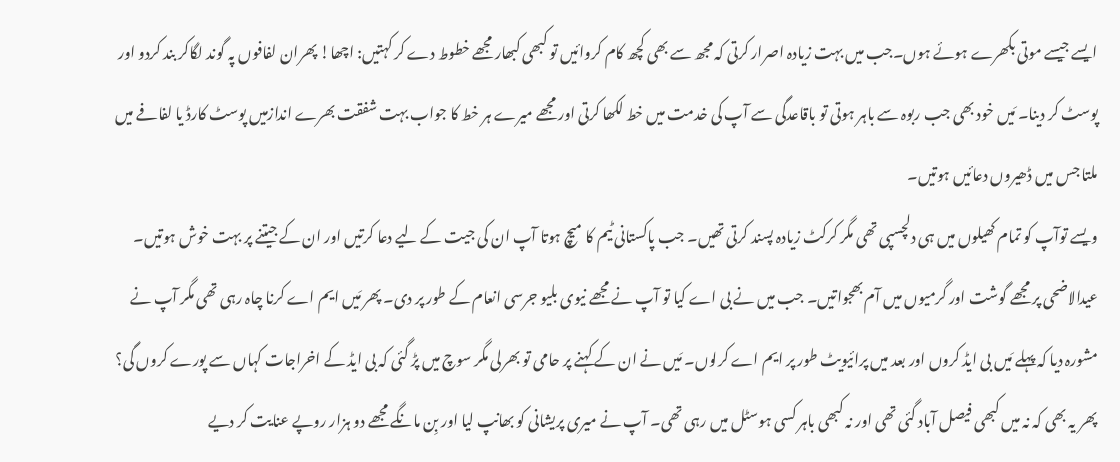ایسے جیسے موتی بکھرے ہوئے ہوں۔جب میں بہت زیادہ اصرار کرتی کہ مجھ سے بھی کچھ کام کروائیں تو کبھی کبھار مجھے خطوط دے کر کہتیں: اچھا! پھران لفافوں پہ گوند لگاکر بند کردو اور پوسٹ کر دینا۔ مَیں خود بھی جب ربوہ سے باہر ہوتی تو باقاعدگی سے آپ کی خدمت میں خط لکھا کرتی اور مجھے میرے ہر خط کا جواب بہت شفقت بھرے اندازمیں پوسٹ کارڈ یا لفافے میں ملتا جس میں ڈھیروں دعائیں ہوتیں۔
ویسے توآپ کو تمام کھیلوں میں ہی دلچسپی تھی مگر کرکٹ زیادہ پسند کرتی تھیں۔ جب پاکستانی ٹیم کا میچ ہوتا آپ ان کی جیت کے لیے دعا کرتیں اور ان کے جیتنے پر بہت خوش ہوتیں۔
عیدالاضحی پر مجھے گوشت اور گرمیوں میں آم بھجواتیں۔ جب میں نے بی اے کیا تو آپ نے مجھے نیوی بلیو جرسی انعام کے طور پر دی۔ پھر مَیں ایم اے کرنا چاہ رہی تھی مگر آپ نے مشورہ دیا کہ پہلے مَیں بی ایڈ کروں اور بعد میں پرائیویٹ طور پر ایم اے کرلوں۔ مَیں نے ان کے کہنے پر حامی تو بھرلی مگر سوچ میں پڑ گئی کہ بی ایڈ کے اخراجات کہاں سے پورے کروں گی؟ پھر یہ بھی کہ نہ میں کبھی فیصل آباد گئی تھی اور نہ کبھی باہر کسی ہوسٹل میں رہی تھی۔ آپ نے میری پریشانی کو بھانپ لیا اور بِن مانگے مجھے دو ہزار روپے عنایت کر دیے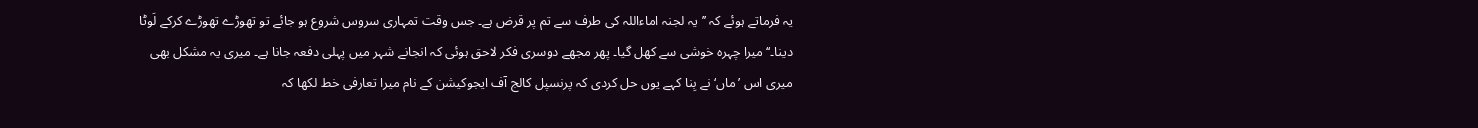یہ فرماتے ہوئے کہ ’’یہ لجنہ اماءاللہ کی طرف سے تم پر قرض ہے۔ جس وقت تمہاری سروس شروع ہو جائے تو تھوڑے تھوڑے کرکے لَوٹا دینا۔‘‘ میرا چہرہ خوشی سے کھل گیا۔ پھر مجھے دوسری فکر لاحق ہوئی کہ انجانے شہر میں پہلی دفعہ جانا ہے۔ میری یہ مشکل بھی میری اس ’ماں‘ نے بِنا کہے یوں حل کردی کہ پرنسپل کالج آف ایجوکیشن کے نام میرا تعارفی خط لکھا کہ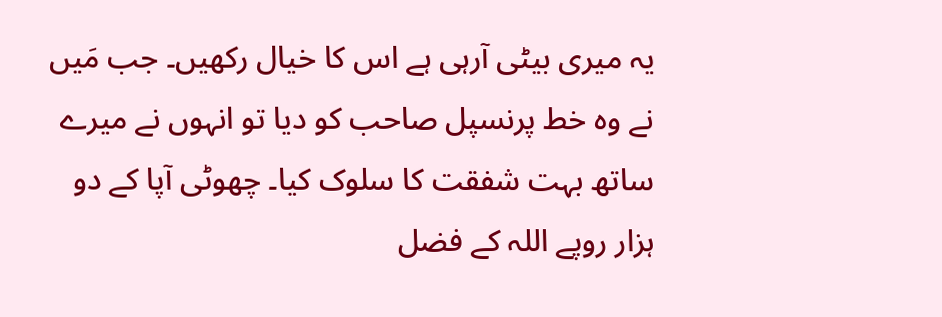یہ میری بیٹی آرہی ہے اس کا خیال رکھیں۔ جب مَیں نے وہ خط پرنسپل صاحب کو دیا تو انہوں نے میرے ساتھ بہت شفقت کا سلوک کیا۔ چھوٹی آپا کے دو ہزار روپے اللہ کے فضل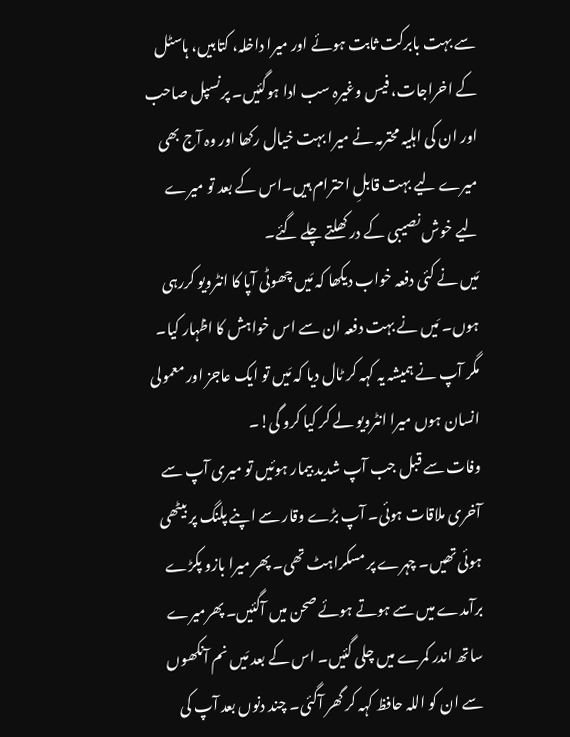سے بہت بابرکت ثابت ہوئے اور میرا داخلہ، کتابیں، ہاسٹل کے اخراجات، فیس وغیرہ سب ادا ہوگئیں۔ پرنسپل صاحب اور ان کی اہلیہ محترمہ نے میرا بہت خیال رکھا اور وہ آج بھی میرے لیے بہت قابلِ احترام ہیں۔اس کے بعد تو میرے لیے خوش نصیبی کے در کھلتے چلے گئے۔
مَیں نے کئی دفعہ خواب دیکھا کہ مَیں چھوٹی آپا کا انٹرویو کررہی ہوں۔ مَیں نے بہت دفعہ ان سے اس خواہش کا اظہار کیا۔ مگر آپ نے ہمیشہ یہ کہہ کر ٹال دیا کہ مَیں تو ایک عاجز اور معمولی انسان ہوں میرا انٹرویو لے کر کیا کرو گی!۔
وفات سے قبل جب آپ شدید بیمار ہوئیں تو میری آپ سے آخری ملاقات ہوئی۔ آپ بڑے وقار سے اپنے پلنگ پر بیٹھی ہوئی تھیں۔ چہرے پر مسکراہٹ تھی۔ پھر میرا بازو پکڑے برآمدے میں سے ہوتے ہوئے صحن میں آگئیں۔ پھرمیرے ساتھ اندر کمرے میں چلی گئیں۔ اس کے بعد مَیں نم آنکھوں سے ان کو اللہ حافظ کہہ کر گھر آگئی۔ چند دنوں بعد آپ کی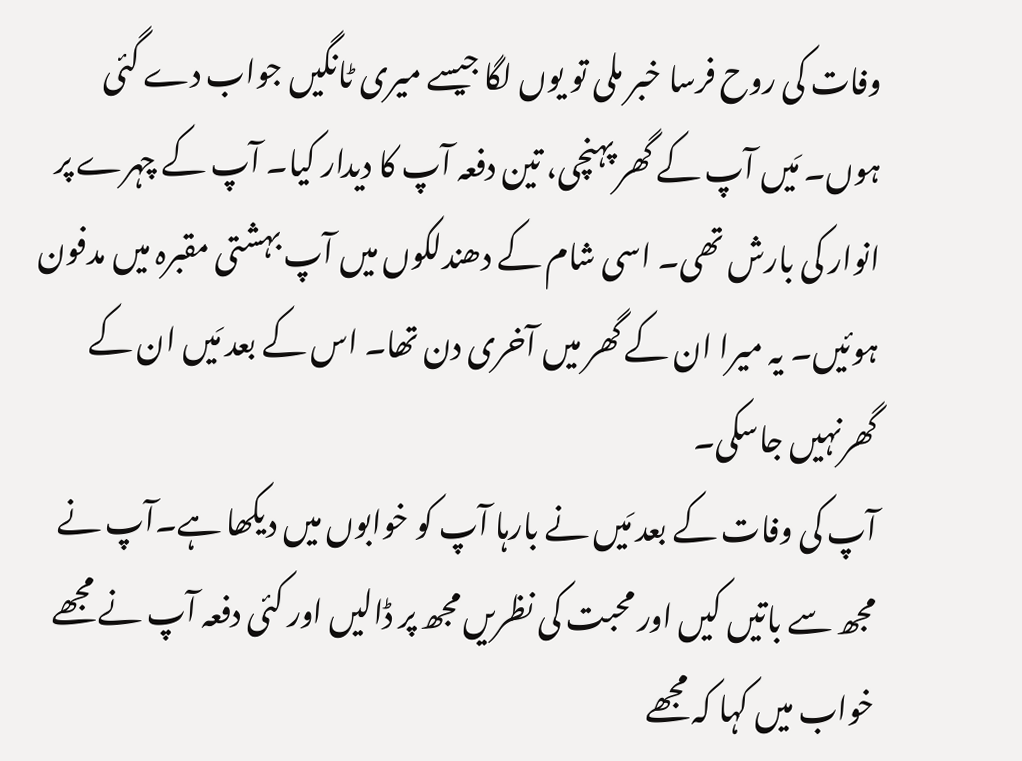وفات کی روح فرسا خبر ملی تو یوں لگا جیسے میری ٹانگیں جواب دے گئی ہوں۔ مَیں آپ کے گھر پہنچی، تین دفعہ آپ کا دیدار کیا۔ آپ کے چہرے پر انوار کی بارش تھی۔ اسی شام کے دھندلکوں میں آپ بہشتی مقبرہ میں مدفون ہوئیں۔ یہ میرا ان کے گھر میں آخری دن تھا۔ اس کے بعد مَیں ان کے گھرنہیں جاسکی۔
آپ کی وفات کے بعد مَیں نے بارہا آپ کو خوابوں میں دیکھا ہے۔آپ نے مجھ سے باتیں کیں اور محبت کی نظریں مجھ پر ڈالیں اور کئی دفعہ آپ نے مجھے خواب میں کہا کہ مجھے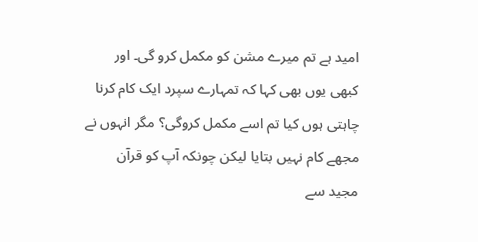امید ہے تم میرے مشن کو مکمل کرو گی۔ اور کبھی یوں بھی کہا کہ تمہارے سپرد ایک کام کرنا چاہتی ہوں کیا تم اسے مکمل کروگی؟ مگر انہوں نے مجھے کام نہیں بتایا لیکن چونکہ آپ کو قرآن مجید سے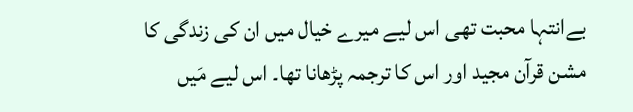بےانتہا محبت تھی اس لیے میرے خیال میں ان کی زندگی کا مشن قرآن مجید اور اس کا ترجمہ پڑھانا تھا۔ اس لیے مَیں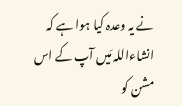نے یہ وعدہ کیا ہوا ہے کہ انشاءاللہ مَیں آپ کے اس مشن کو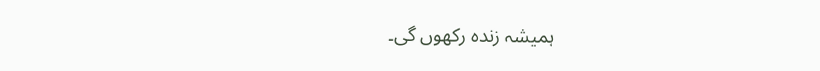ہمیشہ زندہ رکھوں گی۔